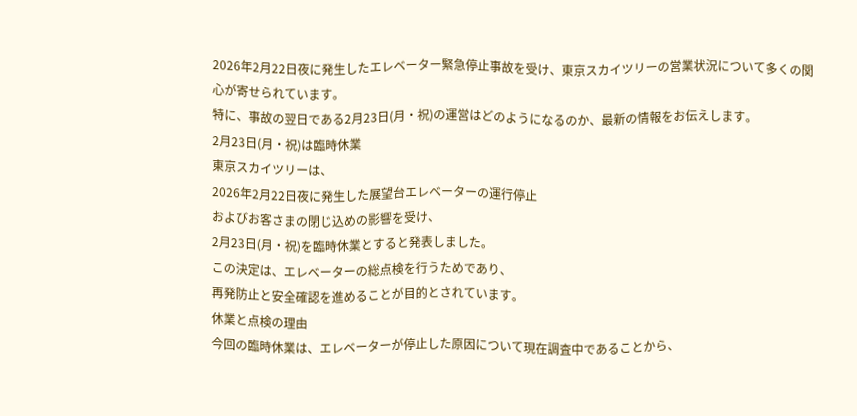2026年2月22日夜に発生したエレベーター緊急停止事故を受け、東京スカイツリーの営業状況について多くの関心が寄せられています。
特に、事故の翌日である2月23日(月・祝)の運営はどのようになるのか、最新の情報をお伝えします。
2月23日(月・祝)は臨時休業
東京スカイツリーは、
2026年2月22日夜に発生した展望台エレベーターの運行停止
およびお客さまの閉じ込めの影響を受け、
2月23日(月・祝)を臨時休業とすると発表しました。
この決定は、エレベーターの総点検を行うためであり、
再発防止と安全確認を進めることが目的とされています。
休業と点検の理由
今回の臨時休業は、エレベーターが停止した原因について現在調査中であることから、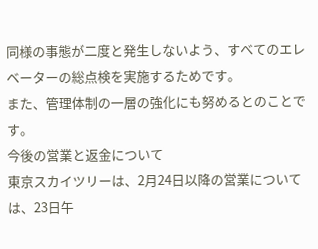同様の事態が二度と発生しないよう、すべてのエレベーターの総点検を実施するためです。
また、管理体制の一層の強化にも努めるとのことです。
今後の営業と返金について
東京スカイツリーは、2月24日以降の営業については、23日午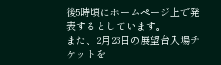後5時頃にホームページ上で発表するとしています。
また、2月23日の展望台入場チケットを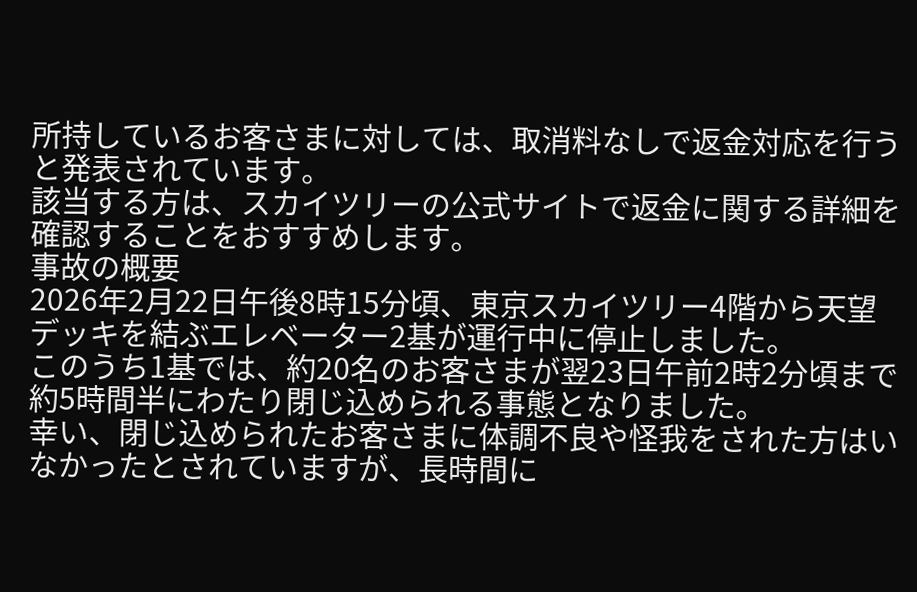所持しているお客さまに対しては、取消料なしで返金対応を行うと発表されています。
該当する方は、スカイツリーの公式サイトで返金に関する詳細を確認することをおすすめします。
事故の概要
2026年2月22日午後8時15分頃、東京スカイツリー4階から天望デッキを結ぶエレベーター2基が運行中に停止しました。
このうち1基では、約20名のお客さまが翌23日午前2時2分頃まで約5時間半にわたり閉じ込められる事態となりました。
幸い、閉じ込められたお客さまに体調不良や怪我をされた方はいなかったとされていますが、長時間に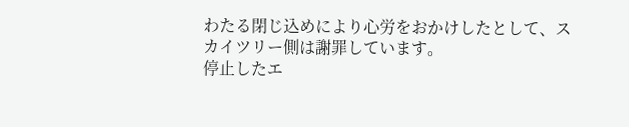わたる閉じ込めにより心労をおかけしたとして、スカイツリー側は謝罪しています。
停止したエ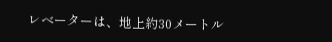レベーターは、地上約30メートル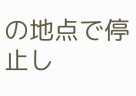の地点で停止し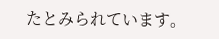たとみられています。